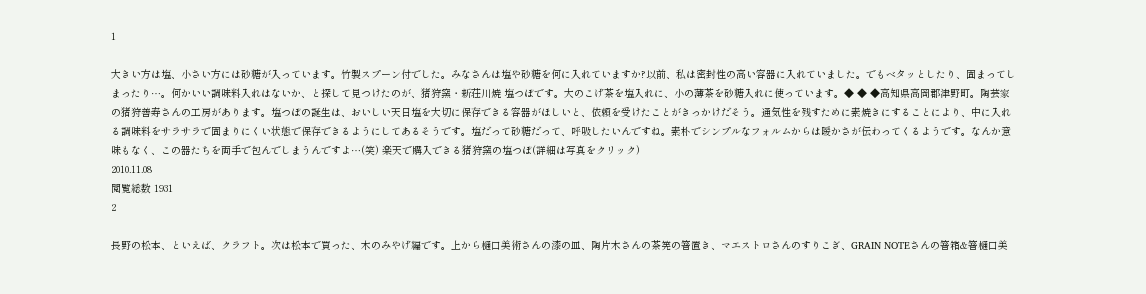1

大きい方は塩、小さい方には砂糖が入っています。竹製スプーン付でした。みなさんは塩や砂糖を何に入れていますか?以前、私は密封性の高い容器に入れていました。でもベタッとしたり、固まってしまったり…。何かいい調味料入れはないか、と探して見つけたのが、猪狩窯・新荘川焼 塩つぼです。大のこげ茶を塩入れに、小の薄茶を砂糖入れに使っています。◆ ◆ ◆高知県高岡郡津野町。陶芸家の猪狩善寿さんの工房があります。塩つぼの誕生は、おいしい天日塩を大切に保存できる容器がほしいと、依頼を受けたことがきっかけだそう。通気性を残すために素焼きにすることにより、中に入れる調味料をサラサラで固まりにくい状態で保存できるようにしてあるそうです。塩だって砂糖だって、呼吸したいんですね。素朴でシンプルなフォルムからは暖かさが伝わってくるようです。なんか意味もなく、この器たちを両手で包んでしまうんですよ…(笑) 楽天で購入できる猪狩窯の塩つぼ(詳細は写真をクリック)
2010.11.08
閲覧総数 1931
2

長野の松本、といえば、クラフト。次は松本で買った、木のみやげ編です。上から樋口美術さんの漆の皿、陶片木さんの茶筅の箸置き、マエストロさんのすりこぎ、GRAIN NOTEさんの箸箱&箸樋口美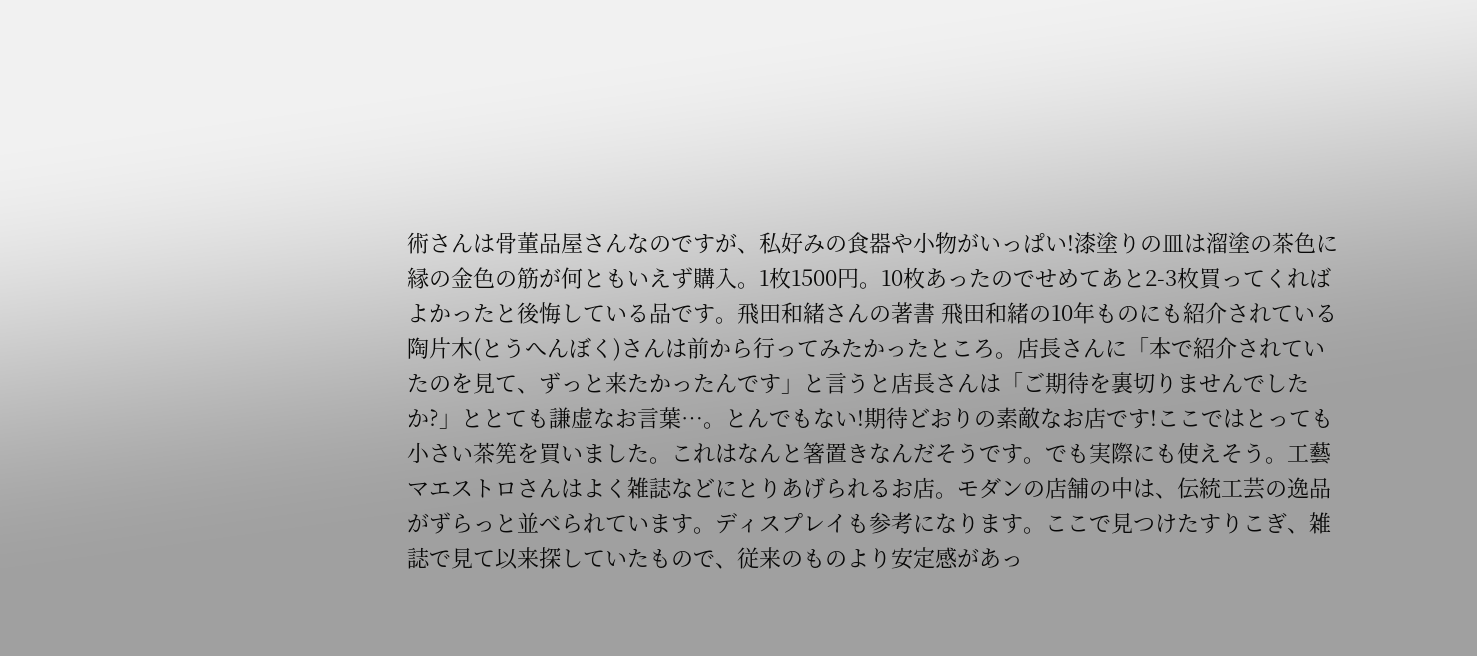術さんは骨董品屋さんなのですが、私好みの食器や小物がいっぱい!漆塗りの皿は溜塗の茶色に縁の金色の筋が何ともいえず購入。1枚1500円。10枚あったのでせめてあと2-3枚買ってくればよかったと後悔している品です。飛田和緒さんの著書 飛田和緒の10年ものにも紹介されている陶片木(とうへんぼく)さんは前から行ってみたかったところ。店長さんに「本で紹介されていたのを見て、ずっと来たかったんです」と言うと店長さんは「ご期待を裏切りませんでしたか?」ととても謙虚なお言葉…。とんでもない!期待どおりの素敵なお店です!ここではとっても小さい茶筅を買いました。これはなんと箸置きなんだそうです。でも実際にも使えそう。工藝マエストロさんはよく雑誌などにとりあげられるお店。モダンの店舗の中は、伝統工芸の逸品がずらっと並べられています。ディスプレイも参考になります。ここで見つけたすりこぎ、雑誌で見て以来探していたもので、従来のものより安定感があっ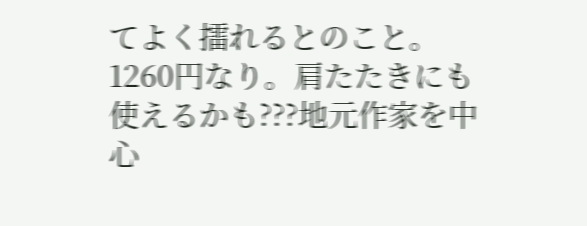てよく擂れるとのこと。1260円なり。肩たたきにも使えるかも???地元作家を中心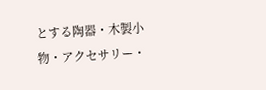とする陶器・木製小物・アクセサリー・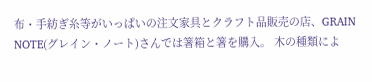布・手紡ぎ糸等がいっぱいの注文家具とクラフト品販売の店、GRAIN NOTE(グレイン・ノート)さんでは箸箱と箸を購入。 木の種類によ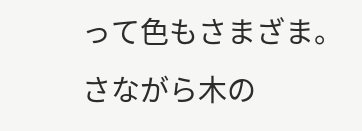って色もさまざま。さながら木の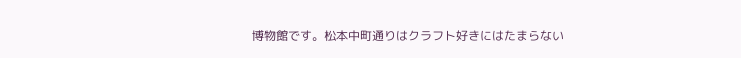博物館です。松本中町通りはクラフト好きにはたまらない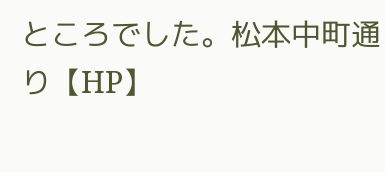ところでした。松本中町通り【HP】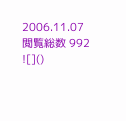2006.11.07
閲覧総数 992
![]()